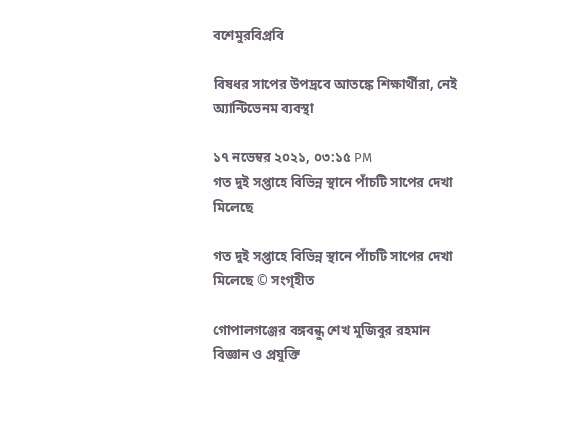বশেমুরবিপ্রবি

বিষধর সাপের উপদ্রবে আতঙ্কে শিক্ষার্থীরা, নেই অ্যান্টিভেনম ব্যবস্থা

১৭ নভেম্বর ২০২১, ০৩:১৫ PM
গত দুই সপ্তাহে বিভিন্ন স্থানে পাঁচটি সাপের দেখা মিলেছে

গত দুই সপ্তাহে বিভিন্ন স্থানে পাঁচটি সাপের দেখা মিলেছে © সংগৃহীত

গোপালগঞ্জের বঙ্গবন্ধু শেখ মুজিবুর রহমান বিজ্ঞান ও প্রযুক্তি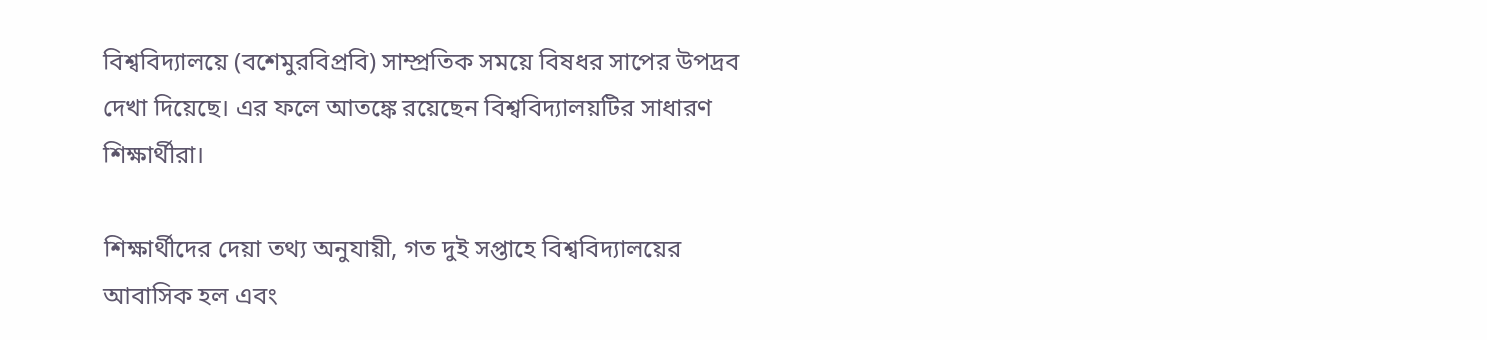বিশ্ববিদ্যালয়ে (বশেমুরবিপ্রবি) সাম্প্রতিক সময়ে বিষধর সাপের উপদ্রব দেখা দিয়েছে। এর ফলে আতঙ্কে রয়েছেন বিশ্ববিদ্যালয়টির সাধারণ শিক্ষার্থীরা।

শিক্ষার্থীদের দেয়া তথ্য অনুযায়ী, গত দুই সপ্তাহে বিশ্ববিদ্যালয়ের আবাসিক হল এবং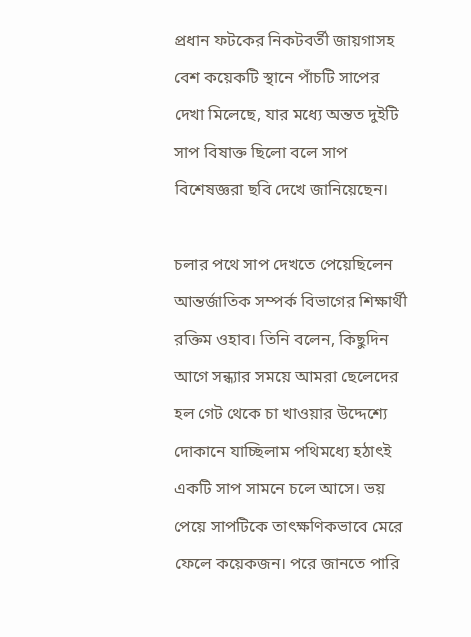প্রধান ফটকের নিকটবর্তী জায়গাসহ বেশ কয়েকটি স্থানে পাঁচটি সাপের দেখা মিলেছে, যার মধ্যে অন্তত দুইটি সাপ বিষাক্ত ছিলো বলে সাপ বিশেষজ্ঞরা ছবি দেখে জানিয়েছেন।

চলার পথে সাপ দেখতে পেয়েছিলেন আন্তর্জাতিক সম্পর্ক বিভাগের শিক্ষার্থী রক্তিম ওহাব। তিনি বলেন, কিছুদিন আগে সন্ধ্যার সময়ে আমরা ছেলেদের হল গেট থেকে চা খাওয়ার উদ্দেশ্যে দোকানে যাচ্ছিলাম পথিমধ্যে হঠাৎই একটি সাপ সামনে চলে আসে। ভয় পেয়ে সাপটিকে তাৎক্ষণিকভাবে মেরে ফেলে কয়েকজন। পরে জানতে পারি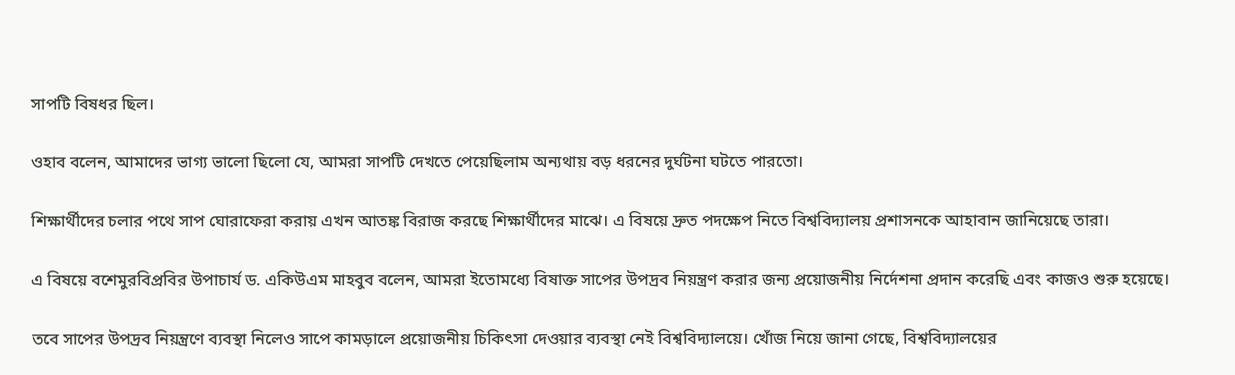সাপটি বিষধর ছিল।

ওহাব বলেন, আমাদের ভাগ্য ভালো ছিলো যে, আমরা সাপটি দেখতে পেয়েছিলাম অন্যথায় বড় ধরনের দুর্ঘটনা ঘটতে পারতো।

শিক্ষার্থীদের চলার পথে সাপ ঘোরাফেরা করায় এখন আতঙ্ক বিরাজ করছে শিক্ষার্থীদের মাঝে। এ বিষয়ে দ্রুত পদক্ষেপ নিতে বিশ্ববিদ্যালয় প্রশাসনকে আহাবান জানিয়েছে তারা।

এ বিষয়ে বশেমুরবিপ্রবির উপাচার্য ড. একিউএম মাহবুব বলেন, আমরা ইতোমধ্যে বিষাক্ত সাপের উপদ্রব নিয়ন্ত্রণ করার জন্য প্রয়োজনীয় নির্দেশনা প্রদান করেছি এবং কাজও শুরু হয়েছে।

তবে সাপের উপদ্রব নিয়ন্ত্রণে ব্যবস্থা নিলেও সাপে কামড়ালে প্রয়োজনীয় চিকিৎসা দেওয়ার ব্যবস্থা নেই বিশ্ববিদ্যালয়ে। খোঁজ নিয়ে জানা গেছে, বিশ্ববিদ্যালয়ের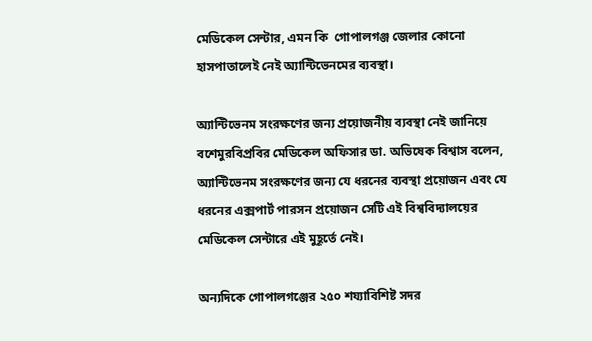মেডিকেল সেন্টার, এমন কি  গোপালগঞ্জ জেলার কোনো হাসপাতালেই নেই অ্যান্টিভেনমের ব্যবস্থা।

অ্যান্টিভেনম সংরক্ষণের জন্য প্রয়োজনীয় ব্যবস্থা নেই জানিয়ে বশেমুরবিপ্রবির মেডিকেল অফিসার ডা. অভিষেক বিশ্বাস বলেন, অ্যান্টিভেনম সংরক্ষণের জন্য যে ধরনের ব্যবস্থা প্রয়োজন এবং যে ধরনের এক্সপার্ট পারসন প্রয়োজন সেটি এই বিশ্ববিদ্যালয়ের মেডিকেল সেন্টারে এই মুহূর্তে নেই।

অন্যদিকে গোপালগঞ্জের ২৫০ শয্যাবিশিষ্ট সদর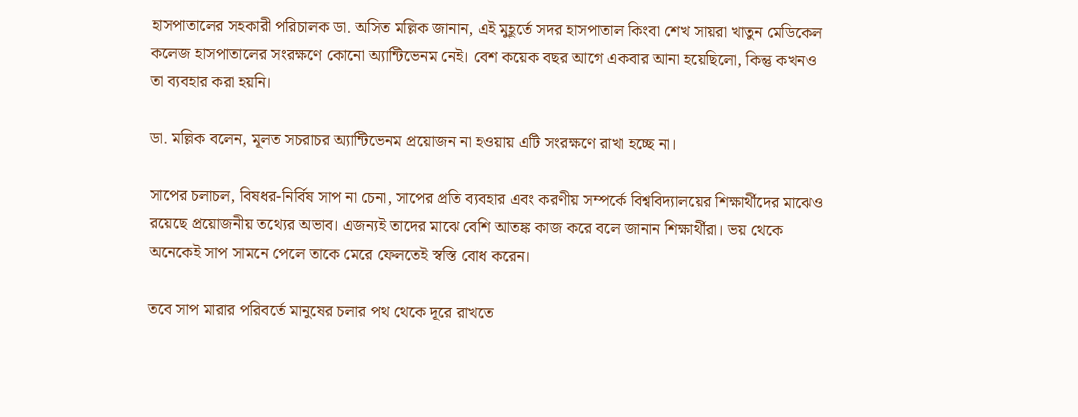হাসপাতালের সহকারী পরিচালক ডা. অসিত মল্লিক জানান, এই মুহূর্তে সদর হাসপাতাল কিংবা শেখ সায়রা খাতুন মেডিকেল কলেজ হাসপাতালের সংরক্ষণে কোনো অ্যান্টিভেনম নেই। বেশ কয়েক বছর আগে একবার আনা হয়েছিলো, কিন্তু কখনও তা ব্যবহার করা হয়নি।

ডা. মল্লিক বলেন, মূলত সচরাচর অ্যান্টিভেনম প্রয়োজন না হওয়ায় এটি সংরক্ষণে রাখা হচ্ছে না।

সাপের চলাচল, বিষধর-নির্বিষ সাপ না চেনা, সাপের প্রতি ব্যবহার এবং করণীয় সম্পর্কে বিশ্ববিদ্যালয়ের শিক্ষার্থীদের মাঝেও রয়েছে প্রয়োজনীয় তথ্যের অভাব। এজন্যই তাদের মাঝে বেশি আতঙ্ক কাজ করে বলে জানান শিক্ষার্থীরা। ভয় থেকে অনেকেই সাপ সামনে পেলে তাকে মেরে ফেলতেই স্বস্তি বোধ করেন।

তবে সাপ মারার পরিবর্তে মানুষের চলার পথ থেকে দূরে রাখতে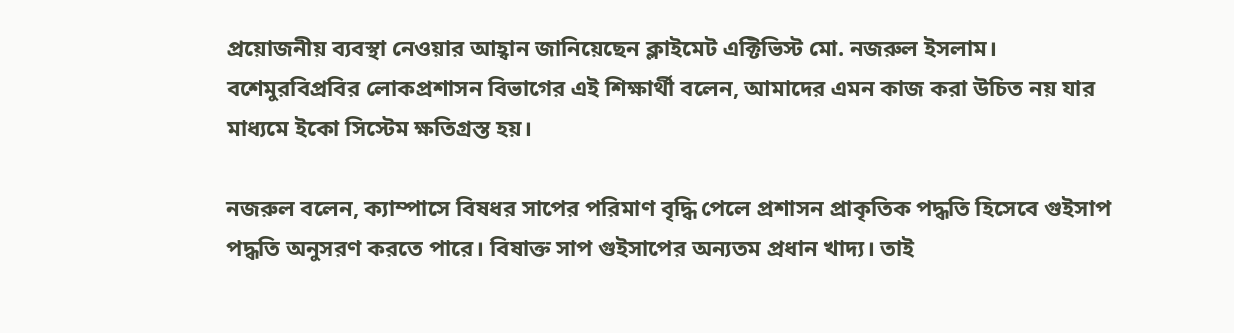প্রয়োজনীয় ব্যবস্থা নেওয়ার আহ্বান জানিয়েছেন ক্লাইমেট এক্টিভিস্ট মো. নজরুল ইসলাম। বশেমুরবিপ্রবির লোকপ্রশাসন বিভাগের এই শিক্ষার্থী বলেন, আমাদের এমন কাজ করা উচিত নয় যার মাধ্যমে ইকো সিস্টেম ক্ষতিগ্রস্ত হয়।

নজরুল বলেন, ক্যাম্পাসে বিষধর সাপের পরিমাণ বৃদ্ধি পেলে প্রশাসন প্রাকৃতিক পদ্ধতি হিসেবে গুইসাপ পদ্ধতি অনুসরণ করতে পারে। বিষাক্ত সাপ গুইসাপের অন্যতম প্রধান খাদ্য। তাই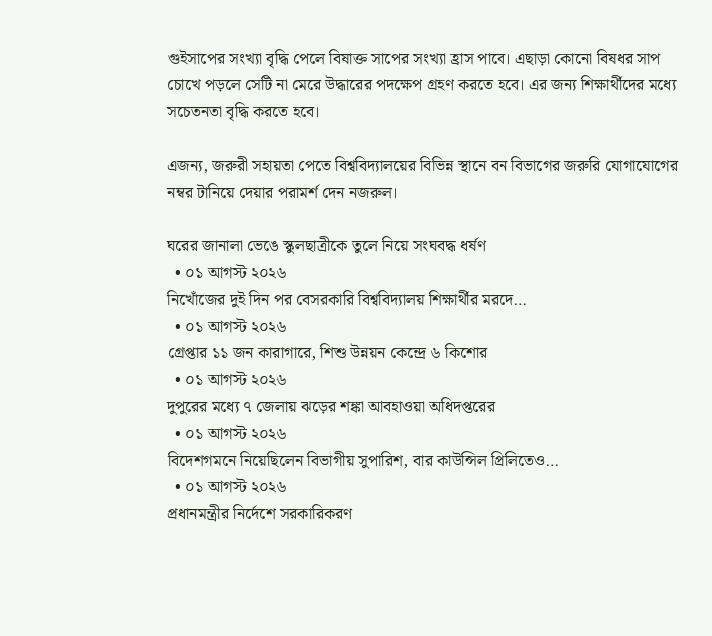গুইসাপের সংখ্যা বৃদ্ধি পেলে বিষাক্ত সাপের সংখ্যা হ্রাস পাবে। এছাড়া কোনো বিষধর সাপ চোখে পড়লে সেটি না মেরে উদ্ধারের পদক্ষেপ গ্রহণ করতে হবে। এর জন্য শিক্ষার্থীদের মধ্যে সচেতনতা বৃদ্ধি করতে হবে।

এজন্য, জরুরী সহায়তা পেতে বিশ্ববিদ্যালয়ের বিভিন্ন স্থানে বন বিভাগের জরুরি যোগাযোগের নম্বর টানিয়ে দেয়ার পরামর্শ দেন নজরুল।

ঘরের জানালা ভেঙে স্কুলছাত্রীকে তুলে নিয়ে সংঘবদ্ধ ধর্ষণ
  • ০১ আগস্ট ২০২৬
নিখোঁজের দুই দিন পর বেসরকারি বিশ্ববিদ্যালয় শিক্ষার্থীর মরদে…
  • ০১ আগস্ট ২০২৬
গ্রেপ্তার ১১ জন কারাগারে, শিশু উন্নয়ন কেন্দ্রে ৬ কিশোর
  • ০১ আগস্ট ২০২৬
দুপুরের মধ্যে ৭ জেলায় ঝড়ের শঙ্কা আবহাওয়া অধিদপ্তরের
  • ০১ আগস্ট ২০২৬
বিদেশগমনে নিয়েছিলেন বিভাগীয় সুপারিশ, বার কাউন্সিল প্রিলিতেও…
  • ০১ আগস্ট ২০২৬
প্রধানমন্ত্রীর নির্দেশে সরকারিকরণ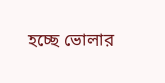হচ্ছে ভোলার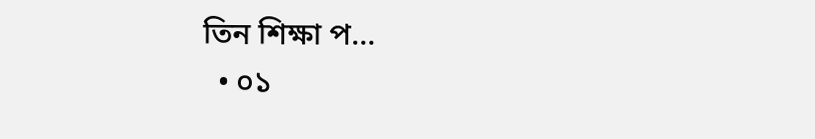তিন শিক্ষা প…
  • ০১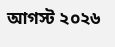আগস্ট ২০২৬